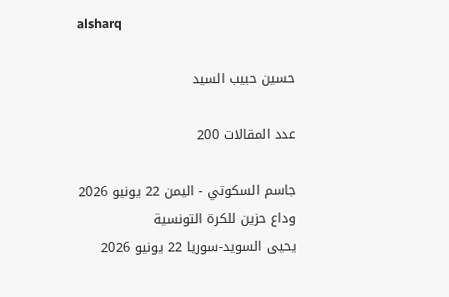alsharq

حسين حبيب السيد

عدد المقالات 200

جاسم السكوتي - اليمن 22 يونيو 2026
وداع حزين للكرة التونسية
يحيى السويد-سوريا 22 يونيو 2026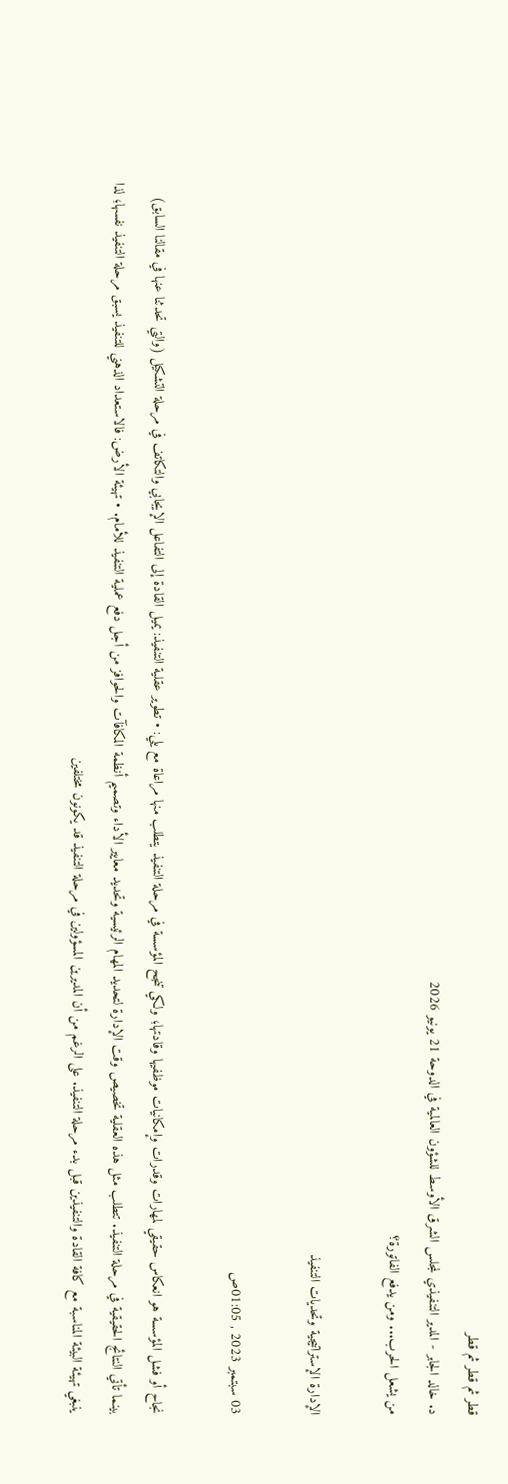قطر ثم قطر ثم قطر
د. خالد الجابر - المدير التنفيذي لمجلس الشرق الأوسط للشؤون العالمية في الدوحة 21 يونيو 2026
من يشعل الحرب... ومن يدفع الفاتورة؟

الإدارة الإستراتيجية وتحديات التنفيذ

03 سبتمبر 2023 , 01:05ص

نجاح أو فشل المؤسسة هو انعكاس حقيقي لمهارات وقدرات وإمكانيات موظفيها وقادتها؛ ولكي تنجح المؤسسة في مرحلة التنفيذ يتطلب منها مراعاة مع يلي: • تطوير عقلية التنفيذ: يميل القادة إلى التفاعل الإيجابي والتكاتف في مرحلة التشكيل (والتي تحدثنا عنها في مقالنا السابق) بينما تأتي النتائج الحقيقية في مرحلة التنفيذ. تتطلب مثل هذه العقلية تخصيص وقت الإدارة لتحديد المهام الرئيسية وتحديد معايير الأداء وتصميم أنظمة المكافآت والحوافز من أجل دفع عملية التنفيذ للأمام. • تهيئة الأرض: فالاستعداد الذهني للتنفيذ يسبق مرحلة التنفيذ نفسها؛ لذا ينبغي تهيئة البيئة المناسبة مع كافة القادة والتنفيذين قبل بدء مرحلة التنفيذ. على الرغم من أن المديرين المسؤولين في مرحلة التنفيذ قد يكونون مختلفين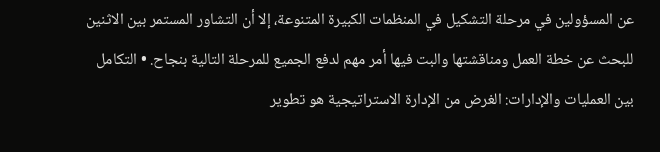عن المسؤولين في مرحلة التشكيل في المنظمات الكبيرة المتنوعة، إلا أن التشاور المستمر بين الاثنين للبحث عن خطة العمل ومناقشتها والبت فيها أمر مهم لدفع الجميع للمرحلة التالية بنجاح. • التكامل بين العمليات والإدارات: الغرض من الإدارة الاستراتيجية هو تطوير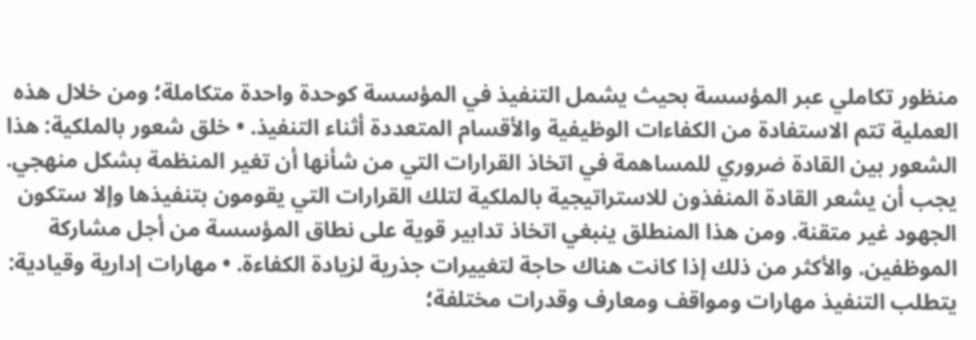منظور تكاملي عبر المؤسسة بحيث يشمل التنفيذ في المؤسسة كوحدة واحدة متكاملة؛ ومن خلال هذه العملية تتم الاستفادة من الكفاءات الوظيفية والأقسام المتعددة أثناء التنفيذ. • خلق شعور بالملكية: هذا الشعور بين القادة ضروري للمساهمة في اتخاذ القرارات التي من شأنها أن تغير المنظمة بشكل منهجي. يجب أن يشعر القادة المنفذون للاستراتيجية بالملكية لتلك القرارات التي يقومون بتنفيذها وإلا ستكون الجهود غير متقنة. ومن هذا المنطلق ينبغي اتخاذ تدابير قوية على نطاق المؤسسة من أجل مشاركة الموظفين. والأكثر من ذلك إذا كانت هناك حاجة لتغييرات جذرية لزيادة الكفاءة. • مهارات إدارية وقيادية: يتطلب التنفيذ مهارات ومواقف ومعارف وقدرات مختلفة؛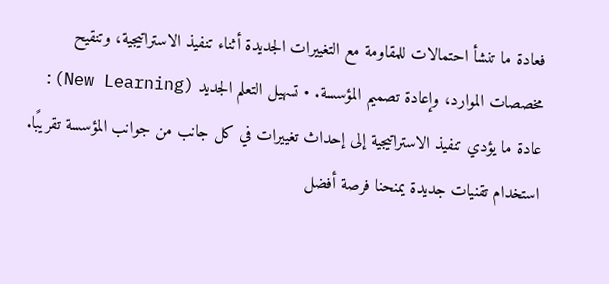فعادة ما تنشأ احتمالات للمقاومة مع التغييرات الجديدة أثناء تنفيذ الاستراتيجية، وتنقيح مخصصات الموارد، وإعادة تصميم المؤسسة. • تسهيل التعلم الجديد (New Learning): عادة ما يؤدي تنفيذ الاستراتيجية إلى إحداث تغييرات في كل جانب من جوانب المؤسسة تقريبًا. استخدام تقنيات جديدة يمنحنا فرصة أفضل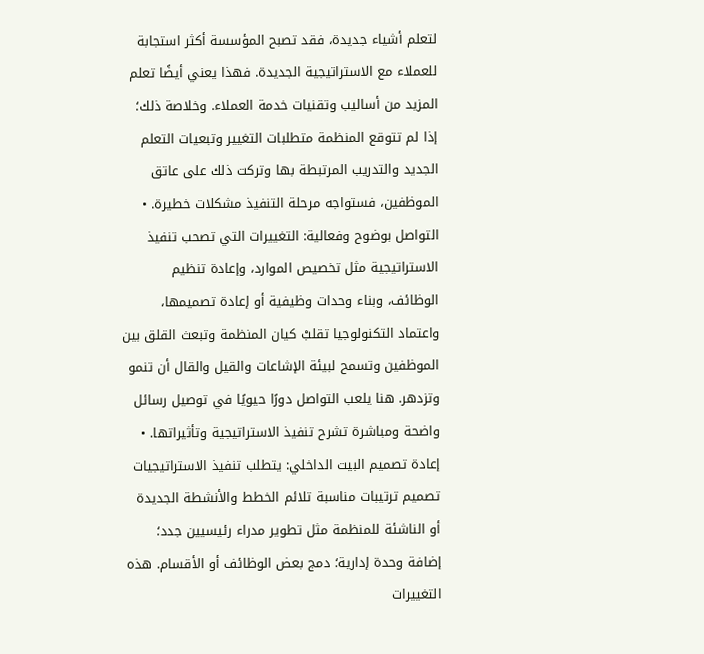لتعلم أشياء جديدة، فقد تصبح المؤسسة أكثر استجابة للعملاء مع الاستراتيجية الجديدة. فهذا يعني أيضًا تعلم المزيد من أساليب وتقنيات خدمة العملاء. وخلاصة ذلك؛ إذا لم تتوقع المنظمة متطلبات التغيير وتبعيات التعلم الجديد والتدريب المرتبطة بها وتركت ذلك على عاتق الموظفين، فستواجه مرحلة التنفيذ مشكلات خطيرة. • التواصل بوضوح وفعالية: التغييرات التي تصحب تنفيذ الاستراتيجية مثل تخصيص الموارد، وإعادة تنظيم الوظائف، وبناء وحدات وظيفية أو إعادة تصميمها، واعتماد التكنولوجيا تقلبْ كيان المنظمة وتبعث القلق بين الموظفين وتسمح لبيئة الإشاعات والقيل والقال أن تنمو وتزدهر. هنا يلعب التواصل دورًا حيويًا في توصيل رسائل واضحة ومباشرة تشرح تنفيذ الاستراتيجية وتأثيراتها. • إعادة تصميم البيت الداخلي: يتطلب تنفيذ الاستراتيجيات تصميم ترتيبات مناسبة تلائم الخطط والأنشطة الجديدة أو الناشئة للمنظمة مثل تطوير مدراء رئيسيين جدد؛ إضافة وحدة إدارية؛ دمج بعض الوظائف أو الأقسام. هذه التغييرات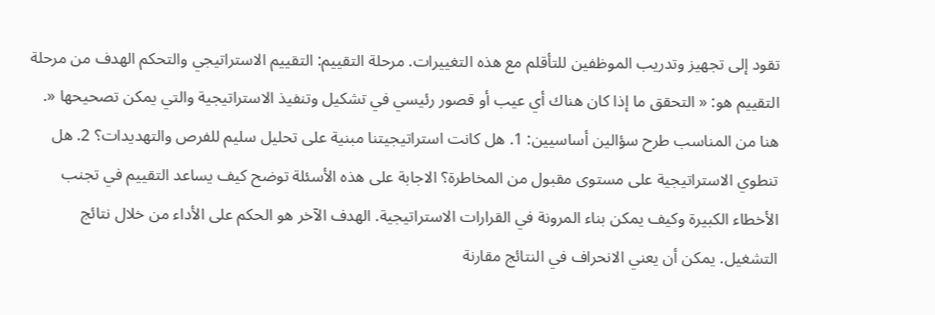تقود إلى تجهيز وتدريب الموظفين للتأقلم مع هذه التغييرات. مرحلة التقييم: التقييم الاستراتيجي والتحكم الهدف من مرحلة التقييم هو: « التحقق ما إذا كان هناك أي عيب أو قصور رئيسي في تشكيل وتنفيذ الاستراتيجية والتي يمكن تصحيحها «. هنا من المناسب طرح سؤالين أساسيين: 1. هل كانت استراتيجيتنا مبنية على تحليل سليم للفرص والتهديدات؟ 2. هل تنطوي الاستراتيجية على مستوى مقبول من المخاطرة؟ الاجابة على هذه الأسئلة توضح كيف يساعد التقييم في تجنب الأخطاء الكبيرة وكيف يمكن بناء المرونة في القرارات الاستراتيجية. الهدف الآخر هو الحكم على الأداء من خلال نتائج التشغيل. يمكن أن يعني الانحراف في النتائج مقارنة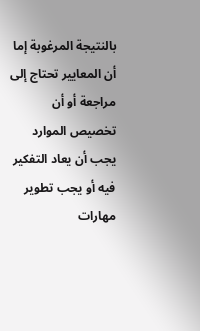بالنتيجة المرغوبة إما أن المعايير تحتاج إلى مراجعة أو أن تخصيص الموارد يجب أن يعاد التفكير فيه أو يجب تطوير مهارات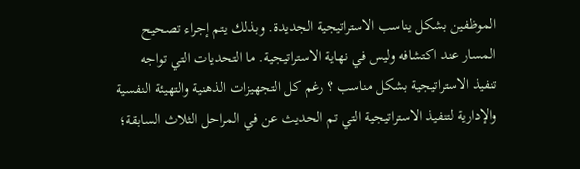الموظفين بشكل يناسب الاستراتيجية الجديدة. وبذلك يتم إجراء تصحيح المسار عند اكتشافه وليس في نهاية الاستراتيجية. ما التحديات التي تواجه تنفيذ الاستراتيجية بشكل مناسب ؟ رغم كل التجهيزات الذهنية والتهيئة النفسية والإدارية لتنفيذ الاستراتيجية التي تم الحديث عن في المراحل الثلاث السابقة؛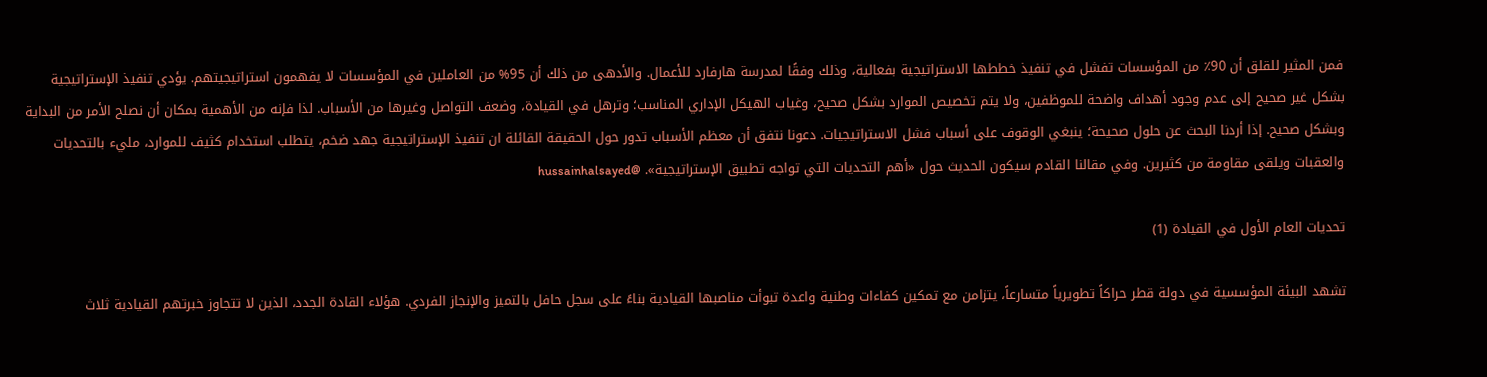فمن المثير للقلق أن 90٪ من المؤسسات تفشل في تنفيذ خططها الاستراتيجية بفعالية، وذلك وفقًا لمدرسة هارفارد للأعمال. والأدهى من ذلك أن 95% من العاملين في المؤسسات لا يفهمون استراتيجيتهم. يؤدي تنفيذ الإستراتيجية بشكل غير صحيح إلى عدم وجود أهداف واضحة للموظفين، ولا يتم تخصيص الموارد بشكل صحيح، وغياب الهيكل الإداري المناسب؛ وترهل في القيادة، وضعف التواصل وغيرها من الأسباب. لذا فإنه من الأهمية بمكان أن نصلح الأمر من البداية وبشكل صحيح. إذا أردنا البحث عن حلول صحيحة؛ ينبغي الوقوف على أسباب فشل الاستراتيجيات. دعونا نتفق أن معظم الأسباب تدور حول الحقيقة القائلة ان تنفيذ الإستراتيجية جهد ضخم، يتطلب استخدام كثيف للموارد، مليء بالتحديات والعقبات ويلقى مقاومة من كثيرين. وفي مقالنا القادم سيكون الحديث حول «أهم التحديات التي تواجه تطبيق الإستراتيجية». @hussainhalsayed

تحديات العام الأول في القيادة (1)

تشهد البيئة المؤسسية في دولة قطر حراكاً تطويرياً متسارعاً، يتزامن مع تمكين كفاءات وطنية واعدة تبوأت مناصبها القيادية بناءً على سجل حافل بالتميز والإنجاز الفردي. هؤلاء القادة الجدد، الذين لا تتجاوز خبرتهم القيادية ثلاث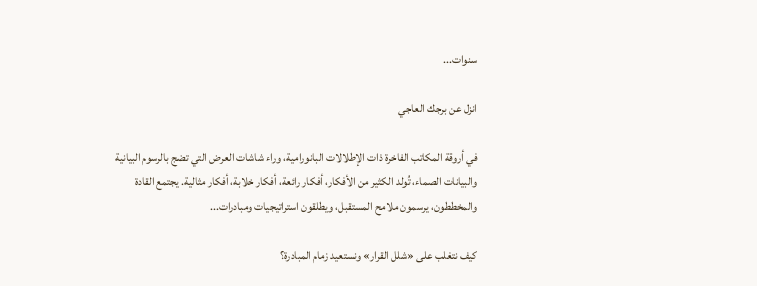سنوات...

انزل عن برجك العاجي

في أروقة المكاتب الفاخرة ذات الإطلالات البانورامية، وراء شاشات العرض التي تضج بالرسوم البيانية والبيانات الصماء، تُولد الكثير من الأفكار، أفكار رائعة، أفكار خلابة، أفكار مثالية. يجتمع القادة والمخططون، يرسمون ملامح المستقبل، ويطلقون استراتيجيات ومبادرات...

كيف نتغلب على «شلل القرار» ونستعيد زمام المبادرة؟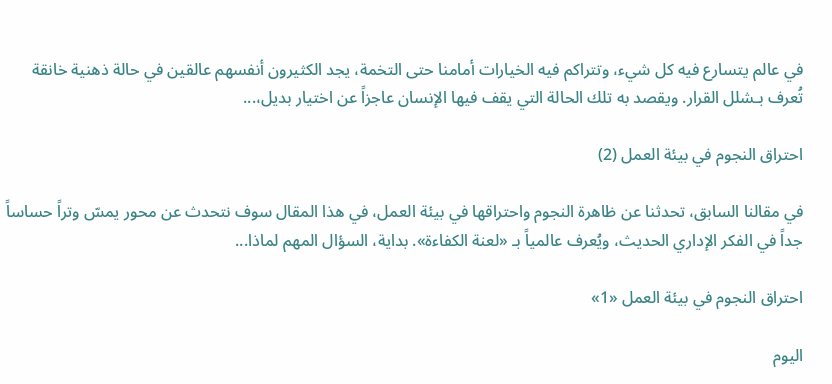في عالم يتسارع فيه كل شيء، وتتراكم فيه الخيارات أمامنا حتى التخمة، يجد الكثيرون أنفسهم عالقين في حالة ذهنية خانقة تُعرف بـشلل القرار. ويقصد به تلك الحالة التي يقف فيها الإنسان عاجزاً عن اختيار بديل،...

احتراق النجوم في بيئة العمل (2)

في مقالنا السابق، تحدثنا عن ظاهرة النجوم واحتراقها في بيئة العمل، في هذا المقال سوف نتحدث عن محور يمسّ وتراً حساساً جداً في الفكر الإداري الحديث، ويُعرف عالمياً بـ «لعنة الكفاءة». بداية، السؤال المهم لماذا...

احتراق النجوم في بيئة العمل «1»

اليوم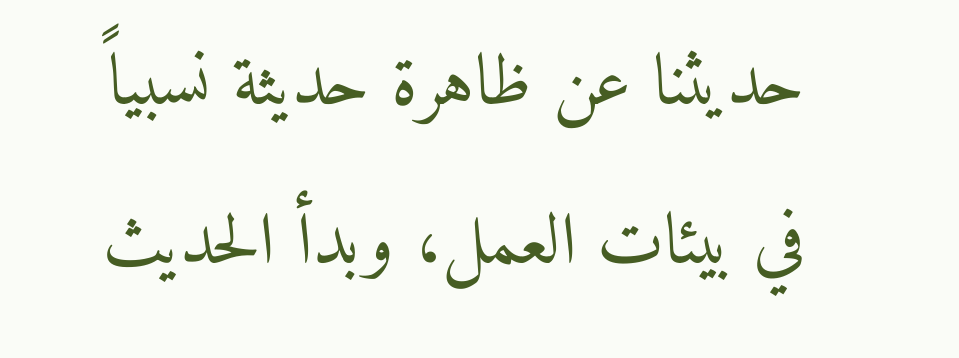حديثنا عن ظاهرة حديثة نسبياً في بيئات العمل، وبدأ الحديث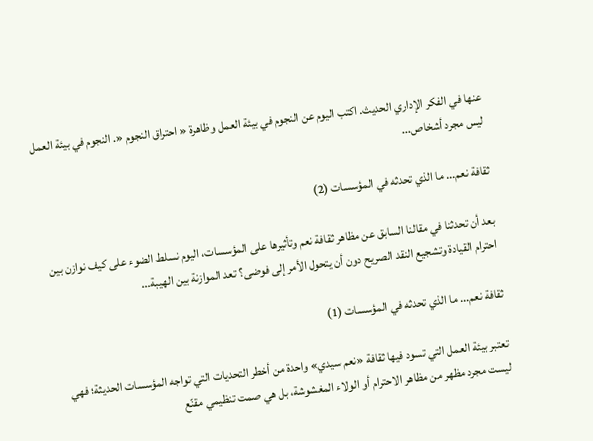عنها في الفكر الإداري الحديث. اكتب اليوم عن النجوم في بيئة العمل وظاهرة « احتراق النجوم «. النجوم في بيئة العمل ليس مجرد أشخاص...

ثقافة نعم... ما الذي تحدثه في المؤسسات (2)

بعد أن تحدثنا في مقالنا السابق عن مظاهر ثقافة نعم وتأثيرها على المؤسسات، اليوم نسلط الضوء على كيف نوازن بين احترام القيادة وتشجيع النقد الصريح دون أن يتحول الأمر إلى فوضى؟ تعد الموازنة بين الهيبة...

ثقافة نعم... ما الذي تحدثه في المؤسسات (1)

تعتبر بيئة العمل التي تسود فيها ثقافة «نعم سيدي» واحدة من أخطر التحديات التي تواجه المؤسسات الحديثة؛ فهي ليست مجرد مظهر من مظاهر الاحترام أو الولاء المغشوشة، بل هي صمت تنظيمي مقنّع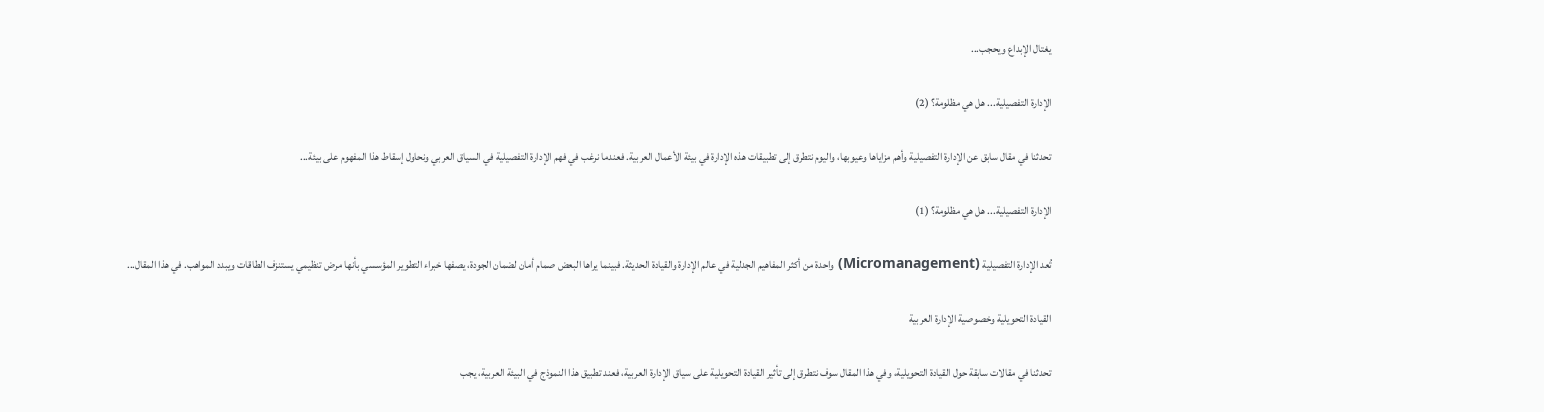يغتال الإبداع ويحجب...

الإدارة التفصيلية... هل هي مظلومة؟ (2)

تحدثنا في مقال سابق عن الإدارة التفصيلية وأهم مزاياها وعيوبها، واليوم نتطرق إلى تطبيقات هذه الإدارة في بيئة الأعمال العربية. فعندما نرغب في فهم الإدارة التفصيلية في السياق العربي ونحاول إسقاط هذا المفهوم على بيئة...

الإدارة التفصيلية... هل هي مظلومة؟ (1)

تُعد الإدارة التفصيلية (Micromanagement) واحدة من أكثر المفاهيم الجدلية في عالم الإدارة والقيادة الحديثة. فبينما يراها البعض صمام أمان لضمان الجودة، يصفها خبراء التطوير المؤسسي بأنها مرض تنظيمي يستنزف الطاقات ويبدد المواهب. في هذا المقال...

القيادة التحويلية وخصوصية الإدارة العربية

تحدثنا في مقالات سابقة حول القيادة التحويلية، وفي هذا المقال سوف نتطرق إلى تأثير القيادة التحويلية على سياق الإدارة العربية، فعند تطبيق هذا النموذج في البيئة العربية، يجب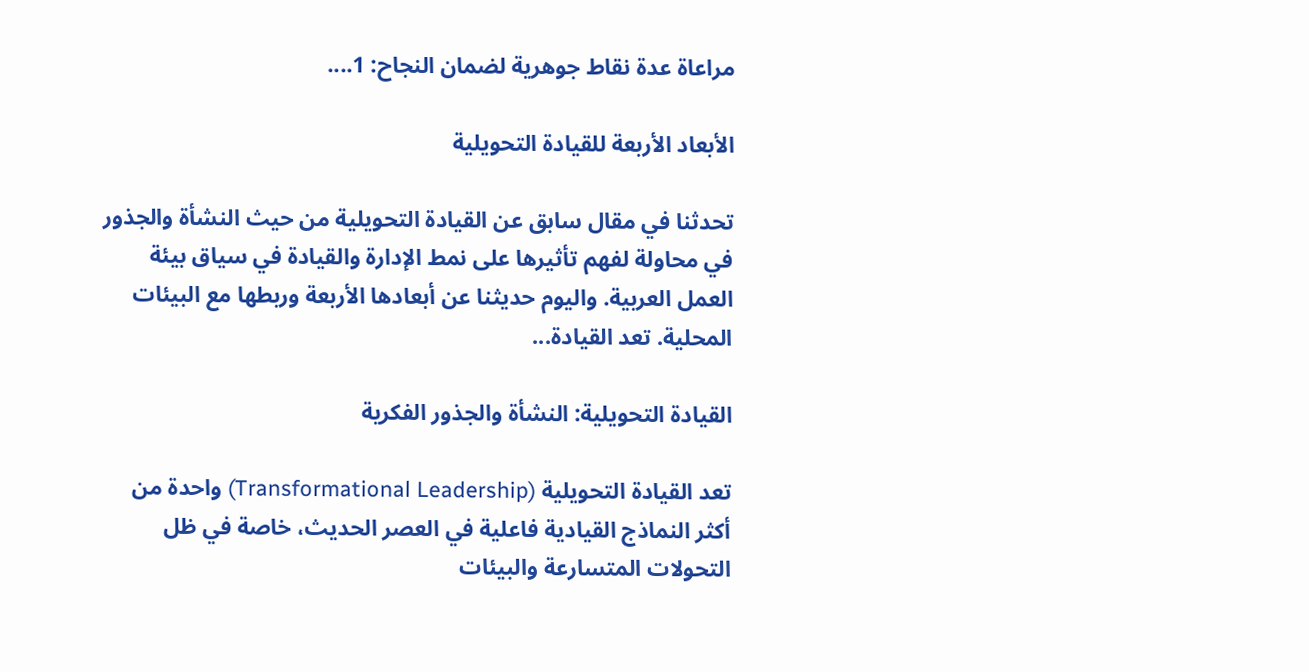مراعاة عدة نقاط جوهرية لضمان النجاح: 1....

الأبعاد الأربعة للقيادة التحويلية

تحدثنا في مقال سابق عن القيادة التحويلية من حيث النشأة والجذور في محاولة لفهم تأثيرها على نمط الإدارة والقيادة في سياق بيئة العمل العربية. واليوم حديثنا عن أبعادها الأربعة وربطها مع البيئات المحلية. تعد القيادة...

القيادة التحويلية: النشأة والجذور الفكرية

تعد القيادة التحويلية (Transformational Leadership) واحدة من أكثر النماذج القيادية فاعلية في العصر الحديث، خاصة في ظل التحولات المتسارعة والبيئات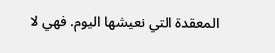المعقدة التي نعيشها اليوم. فهي لا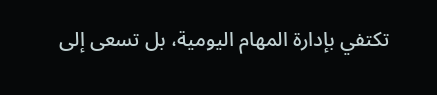تكتفي بإدارة المهام اليومية، بل تسعى إلى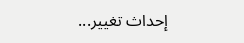إحداث تغيير...